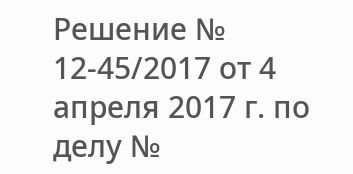Решение № 12-45/2017 от 4 апреля 2017 г. по делу №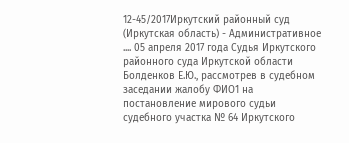12-45/2017Иркутский районный суд (Иркутская область) - Административное .... 05 апреля 2017 года Судья Иркутского районного суда Иркутской области Болденков Е.Ю., рассмотрев в судебном заседании жалобу ФИО1 на постановление мирового судьи судебного участка № 64 Иркутского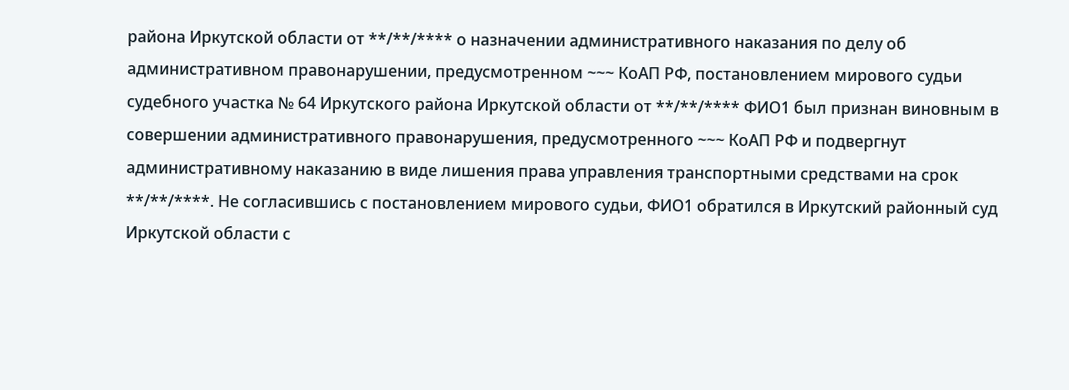района Иркутской области от **/**/**** о назначении административного наказания по делу об административном правонарушении, предусмотренном ~~~ КоАП РФ, постановлением мирового судьи судебного участка № 64 Иркутского района Иркутской области от **/**/**** ФИО1 был признан виновным в совершении административного правонарушения, предусмотренного ~~~ КоАП РФ и подвергнут административному наказанию в виде лишения права управления транспортными средствами на срок **/**/****. Не согласившись с постановлением мирового судьи, ФИО1 обратился в Иркутский районный суд Иркутской области с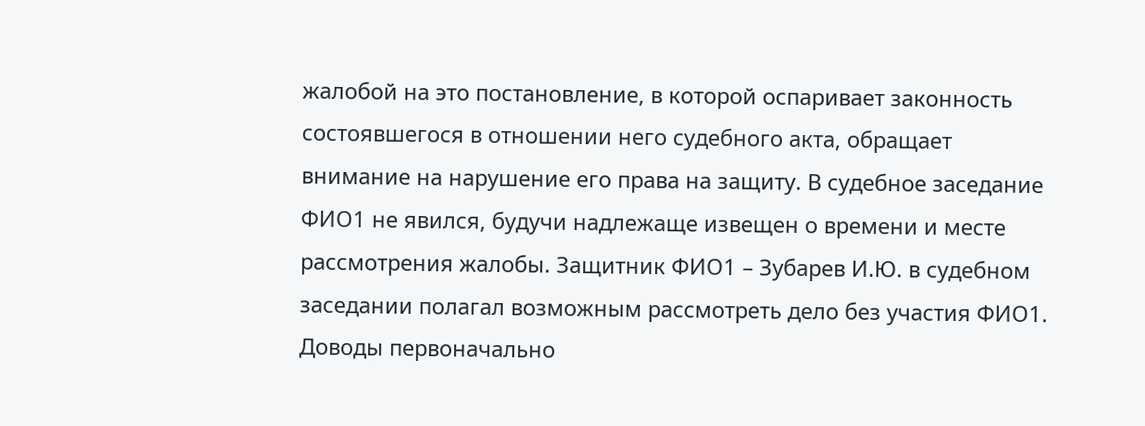жалобой на это постановление, в которой оспаривает законность состоявшегося в отношении него судебного акта, обращает внимание на нарушение его права на защиту. В судебное заседание ФИО1 не явился, будучи надлежаще извещен о времени и месте рассмотрения жалобы. Защитник ФИО1 – Зубарев И.Ю. в судебном заседании полагал возможным рассмотреть дело без участия ФИО1. Доводы первоначально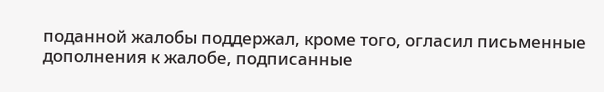поданной жалобы поддержал, кроме того, огласил письменные дополнения к жалобе, подписанные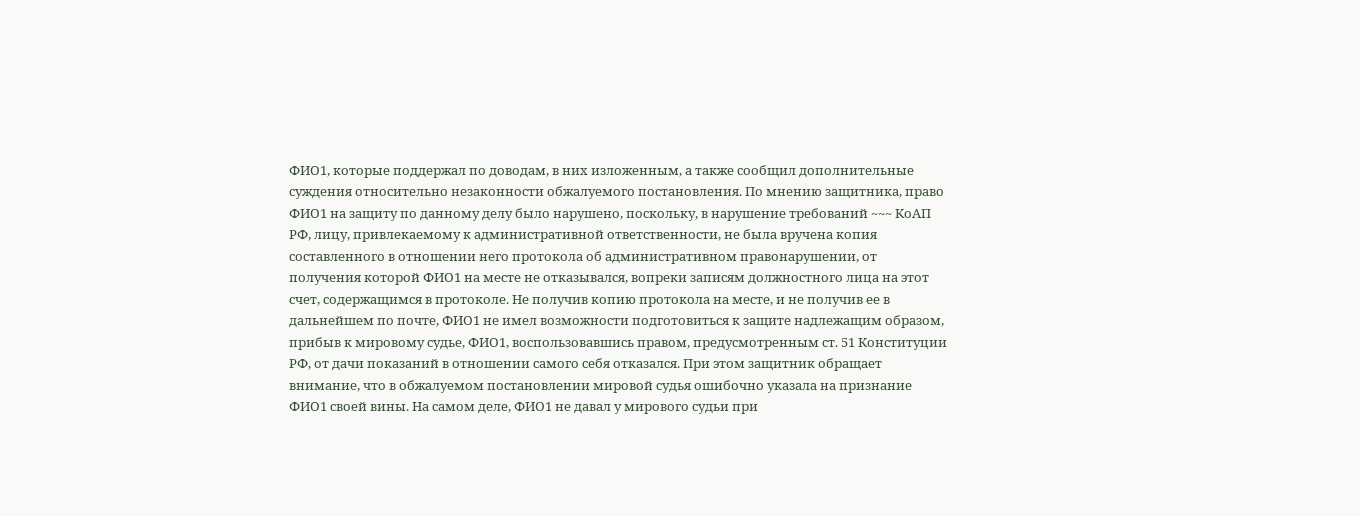ФИО1, которые поддержал по доводам, в них изложенным, а также сообщил дополнительные суждения относительно незаконности обжалуемого постановления. По мнению защитника, право ФИО1 на защиту по данному делу было нарушено, поскольку, в нарушение требований ~~~ КоАП РФ, лицу, привлекаемому к административной ответственности, не была вручена копия составленного в отношении него протокола об административном правонарушении, от получения которой ФИО1 на месте не отказывался, вопреки записям должностного лица на этот счет, содержащимся в протоколе. Не получив копию протокола на месте, и не получив ее в дальнейшем по почте, ФИО1 не имел возможности подготовиться к защите надлежащим образом, прибыв к мировому судье, ФИО1, воспользовавшись правом, предусмотренным ст. 51 Конституции РФ, от дачи показаний в отношении самого себя отказался. При этом защитник обращает внимание, что в обжалуемом постановлении мировой судья ошибочно указала на признание ФИО1 своей вины. На самом деле, ФИО1 не давал у мирового судьи при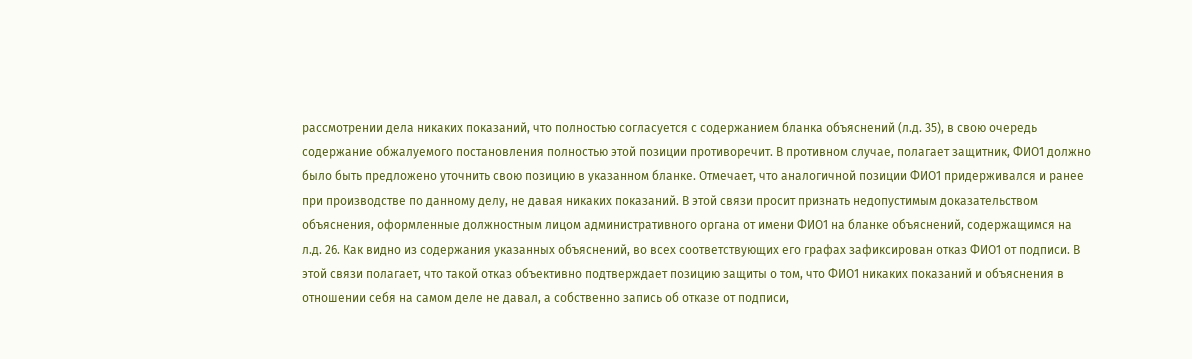рассмотрении дела никаких показаний, что полностью согласуется с содержанием бланка объяснений (л.д. 35), в свою очередь содержание обжалуемого постановления полностью этой позиции противоречит. В противном случае, полагает защитник, ФИО1 должно было быть предложено уточнить свою позицию в указанном бланке. Отмечает, что аналогичной позиции ФИО1 придерживался и ранее при производстве по данному делу, не давая никаких показаний. В этой связи просит признать недопустимым доказательством объяснения, оформленные должностным лицом административного органа от имени ФИО1 на бланке объяснений, содержащимся на л.д. 26. Как видно из содержания указанных объяснений, во всех соответствующих его графах зафиксирован отказ ФИО1 от подписи. В этой связи полагает, что такой отказ объективно подтверждает позицию защиты о том, что ФИО1 никаких показаний и объяснения в отношении себя на самом деле не давал, а собственно запись об отказе от подписи,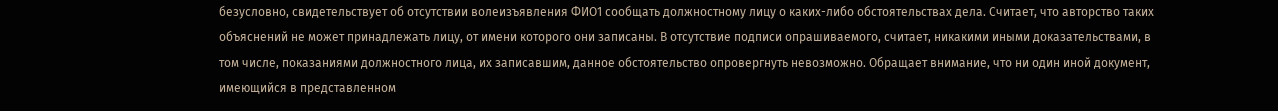безусловно, свидетельствует об отсутствии волеизъявления ФИО1 сообщать должностному лицу о каких-либо обстоятельствах дела. Считает, что авторство таких объяснений не может принадлежать лицу, от имени которого они записаны. В отсутствие подписи опрашиваемого, считает, никакими иными доказательствами, в том числе, показаниями должностного лица, их записавшим, данное обстоятельство опровергнуть невозможно. Обращает внимание, что ни один иной документ, имеющийся в представленном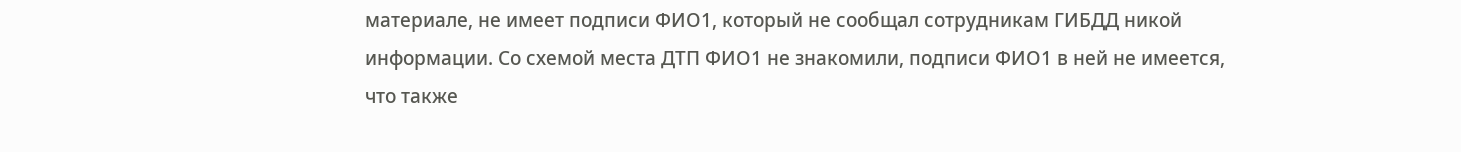материале, не имеет подписи ФИО1, который не сообщал сотрудникам ГИБДД никой информации. Со схемой места ДТП ФИО1 не знакомили, подписи ФИО1 в ней не имеется, что также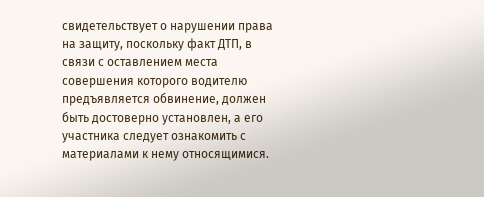свидетельствует о нарушении права на защиту, поскольку факт ДТП, в связи с оставлением места совершения которого водителю предъявляется обвинение, должен быть достоверно установлен, а его участника следует ознакомить с материалами к нему относящимися.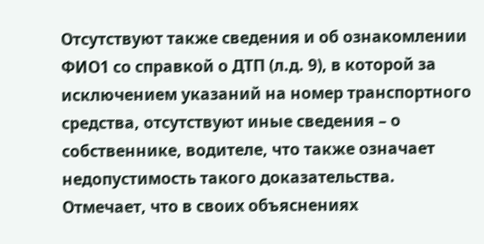Отсутствуют также сведения и об ознакомлении ФИО1 со справкой о ДТП (л.д. 9), в которой за исключением указаний на номер транспортного средства, отсутствуют иные сведения – о собственнике, водителе, что также означает недопустимость такого доказательства. Отмечает, что в своих объяснениях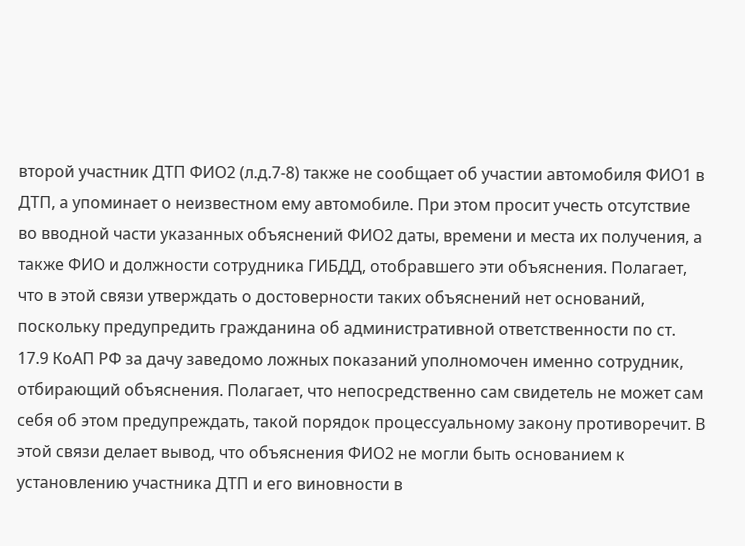второй участник ДТП ФИО2 (л.д.7-8) также не сообщает об участии автомобиля ФИО1 в ДТП, а упоминает о неизвестном ему автомобиле. При этом просит учесть отсутствие во вводной части указанных объяснений ФИО2 даты, времени и места их получения, а также ФИО и должности сотрудника ГИБДД, отобравшего эти объяснения. Полагает, что в этой связи утверждать о достоверности таких объяснений нет оснований, поскольку предупредить гражданина об административной ответственности по ст. 17.9 КоАП РФ за дачу заведомо ложных показаний уполномочен именно сотрудник, отбирающий объяснения. Полагает, что непосредственно сам свидетель не может сам себя об этом предупреждать, такой порядок процессуальному закону противоречит. В этой связи делает вывод, что объяснения ФИО2 не могли быть основанием к установлению участника ДТП и его виновности в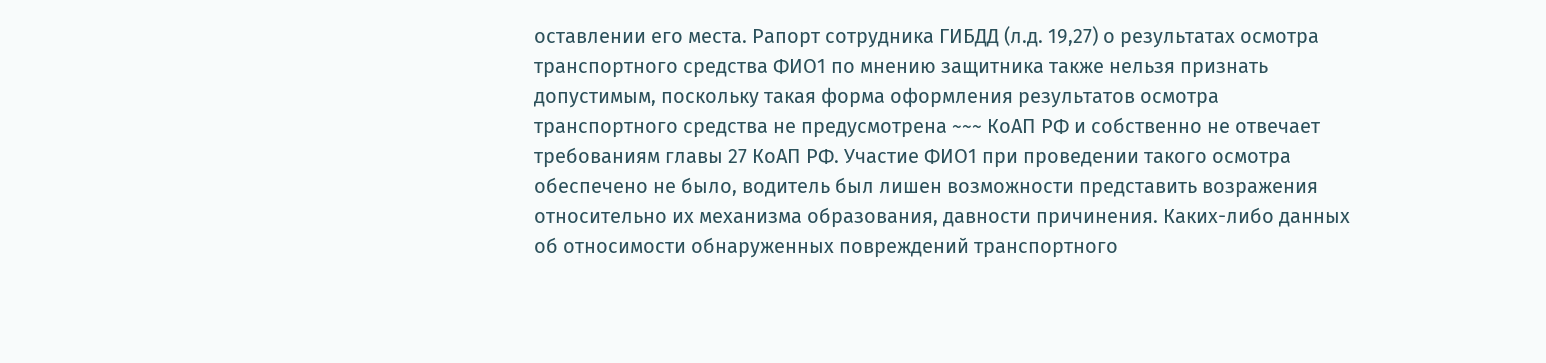оставлении его места. Рапорт сотрудника ГИБДД (л.д. 19,27) о результатах осмотра транспортного средства ФИО1 по мнению защитника также нельзя признать допустимым, поскольку такая форма оформления результатов осмотра транспортного средства не предусмотрена ~~~ КоАП РФ и собственно не отвечает требованиям главы 27 КоАП РФ. Участие ФИО1 при проведении такого осмотра обеспечено не было, водитель был лишен возможности представить возражения относительно их механизма образования, давности причинения. Каких-либо данных об относимости обнаруженных повреждений транспортного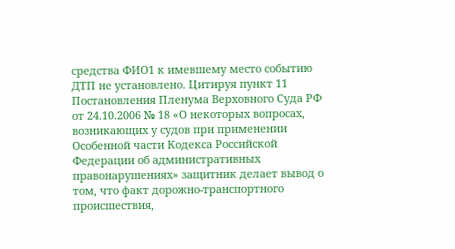средства ФИО1 к имевшему место событию ДТП не установлено. Цитируя пункт 11 Постановления Пленума Верховного Суда РФ от 24.10.2006 № 18 «О некоторых вопросах, возникающих у судов при применении Особенной части Кодекса Российской Федерации об административных правонарушениях» защитник делает вывод о том, что факт дорожно-транспортного происшествия,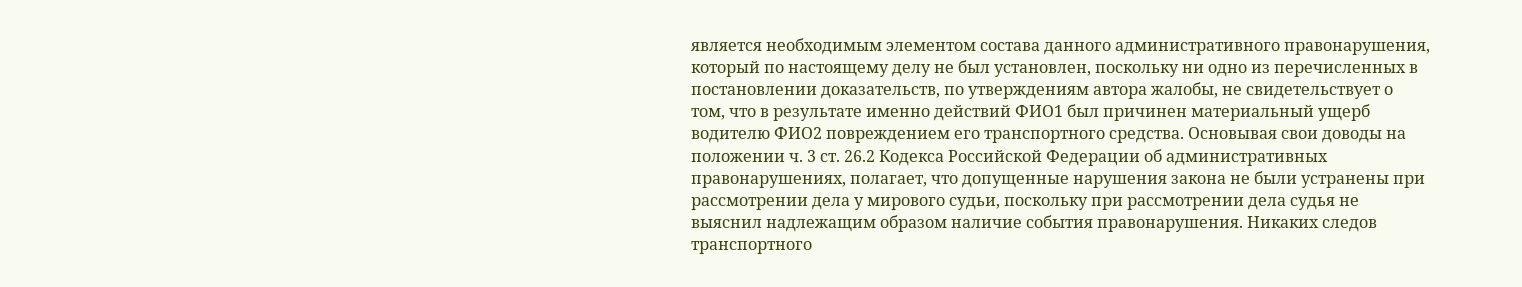является необходимым элементом состава данного административного правонарушения, который по настоящему делу не был установлен, поскольку ни одно из перечисленных в постановлении доказательств, по утверждениям автора жалобы, не свидетельствует о том, что в результате именно действий ФИО1 был причинен материальный ущерб водителю ФИО2 повреждением его транспортного средства. Основывая свои доводы на положении ч. 3 ст. 26.2 Кодекса Российской Федерации об административных правонарушениях, полагает, что допущенные нарушения закона не были устранены при рассмотрении дела у мирового судьи, поскольку при рассмотрении дела судья не выяснил надлежащим образом наличие события правонарушения. Никаких следов транспортного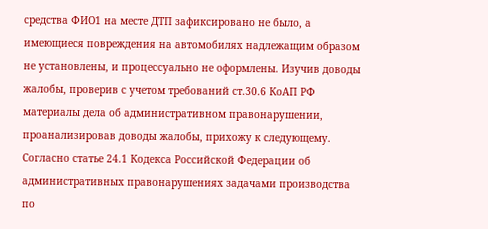средства ФИО1 на месте ДТП зафиксировано не было, а имеющиеся повреждения на автомобилях надлежащим образом не установлены, и процессуально не оформлены. Изучив доводы жалобы, проверив с учетом требований ст.30.6 КоАП РФ материалы дела об административном правонарушении, проанализировав доводы жалобы, прихожу к следующему. Согласно статье 24.1 Кодекса Российской Федерации об административных правонарушениях задачами производства по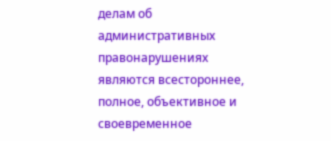делам об административных правонарушениях являются всестороннее, полное, объективное и своевременное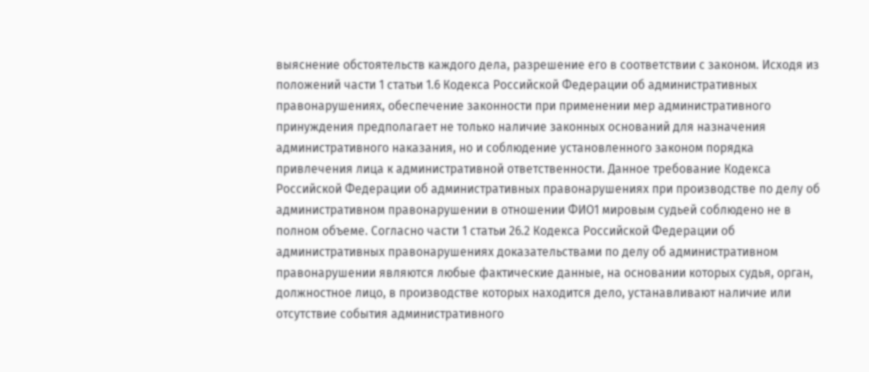выяснение обстоятельств каждого дела, разрешение его в соответствии с законом. Исходя из положений части 1 статьи 1.6 Кодекса Российской Федерации об административных правонарушениях, обеспечение законности при применении мер административного принуждения предполагает не только наличие законных оснований для назначения административного наказания, но и соблюдение установленного законом порядка привлечения лица к административной ответственности. Данное требование Кодекса Российской Федерации об административных правонарушениях при производстве по делу об административном правонарушении в отношении ФИО1 мировым судьей соблюдено не в полном объеме. Согласно части 1 статьи 26.2 Кодекса Российской Федерации об административных правонарушениях доказательствами по делу об административном правонарушении являются любые фактические данные, на основании которых судья, орган, должностное лицо, в производстве которых находится дело, устанавливают наличие или отсутствие события административного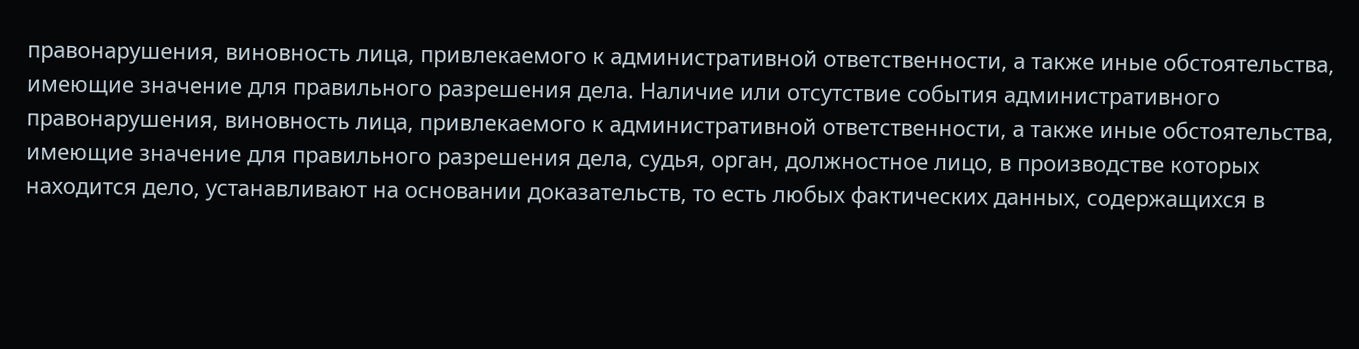правонарушения, виновность лица, привлекаемого к административной ответственности, а также иные обстоятельства, имеющие значение для правильного разрешения дела. Наличие или отсутствие события административного правонарушения, виновность лица, привлекаемого к административной ответственности, а также иные обстоятельства, имеющие значение для правильного разрешения дела, судья, орган, должностное лицо, в производстве которых находится дело, устанавливают на основании доказательств, то есть любых фактических данных, содержащихся в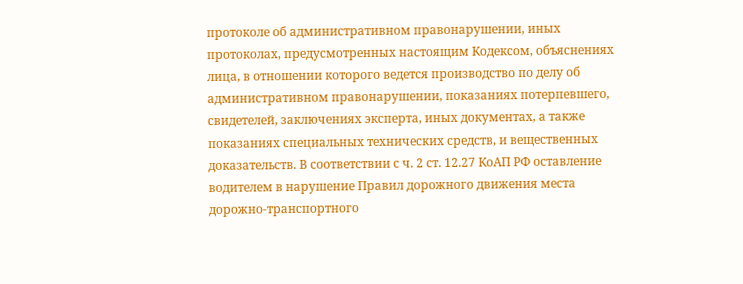протоколе об административном правонарушении, иных протоколах, предусмотренных настоящим Кодексом, объяснениях лица, в отношении которого ведется производство по делу об административном правонарушении, показаниях потерпевшего, свидетелей, заключениях эксперта, иных документах, а также показаниях специальных технических средств, и вещественных доказательств. В соответствии с ч. 2 ст. 12.27 КоАП РФ оставление водителем в нарушение Правил дорожного движения места дорожно-транспортного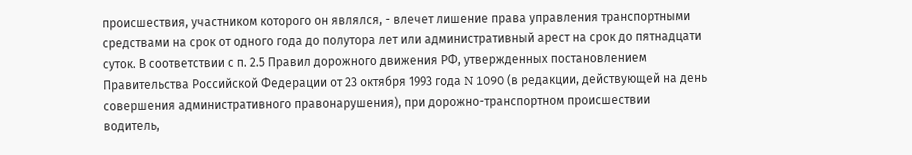происшествия, участником которого он являлся, - влечет лишение права управления транспортными средствами на срок от одного года до полутора лет или административный арест на срок до пятнадцати суток. В соответствии с п. 2.5 Правил дорожного движения РФ, утвержденных постановлением Правительства Российской Федерации от 23 октября 1993 года N 1090 (в редакции, действующей на день совершения административного правонарушения), при дорожно-транспортном происшествии водитель,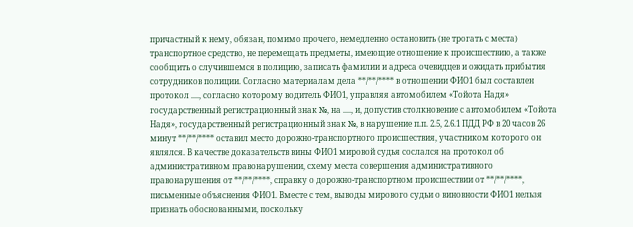причастный к нему, обязан, помимо прочего, немедленно остановить (не трогать с места) транспортное средство, не перемещать предметы, имеющие отношение к происшествию, а также сообщить о случившемся в полицию, записать фамилии и адреса очевидцев и ожидать прибытия сотрудников полиции. Согласно материалам дела **/**/**** в отношении ФИО1 был составлен протокол ...., согласно которому водитель ФИО1, управляя автомобилем «Тойота Надя» государственный регистрационный знак №, на ...., и, допустив столкновение с автомобилем «Тойота Надя», государственный регистрационный знак №, в нарушение п.п. 2.5, 2.6.1 ПДД РФ в 20 часов 26 минут **/**/**** оставил место дорожно-транспортного происшествия, участником которого он являлся. В качестве доказательств вины ФИО1 мировой судья сослался на протокол об административном правонарушении, схему места совершения административного правонарушения от **/**/****, справку о дорожно-транспортном происшествии от **/**/****, письменные объяснения ФИО1. Вместе с тем, выводы мирового судьи о виновности ФИО1 нельзя признать обоснованными, поскольку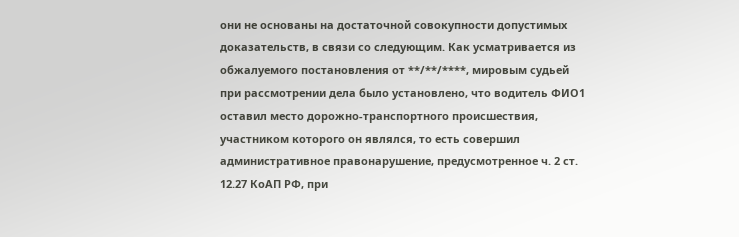они не основаны на достаточной совокупности допустимых доказательств, в связи со следующим. Как усматривается из обжалуемого постановления от **/**/****, мировым судьей при рассмотрении дела было установлено, что водитель ФИО1 оставил место дорожно-транспортного происшествия, участником которого он являлся, то есть совершил административное правонарушение, предусмотренное ч. 2 ст. 12.27 КоАП РФ, при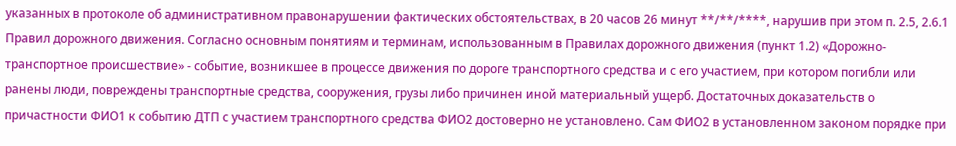указанных в протоколе об административном правонарушении фактических обстоятельствах, в 20 часов 26 минут **/**/****, нарушив при этом п. 2.5, 2.6.1 Правил дорожного движения. Согласно основным понятиям и терминам, использованным в Правилах дорожного движения (пункт 1.2) «Дорожно-транспортное происшествие» - событие, возникшее в процессе движения по дороге транспортного средства и с его участием, при котором погибли или ранены люди, повреждены транспортные средства, сооружения, грузы либо причинен иной материальный ущерб. Достаточных доказательств о причастности ФИО1 к событию ДТП с участием транспортного средства ФИО2 достоверно не установлено. Сам ФИО2 в установленном законом порядке при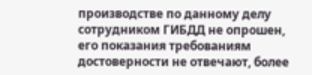производстве по данному делу сотрудником ГИБДД не опрошен, его показания требованиям достоверности не отвечают, более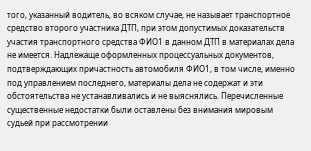того, указанный водитель, во всяком случае, не называет транспортное средство второго участника ДТП, при этом допустимых доказательств участия транспортного средства ФИО1 в данном ДТП в материалах дела не имеется. Надлежаще оформленных процессуальных документов, подтверждающих причастность автомобиля ФИО1, в том числе, именно под управлением последнего, материалы дела не содержат и эти обстоятельства не устанавливались и не выяснялись. Перечисленные существенные недостатки были оставлены без внимания мировым судьей при рассмотрении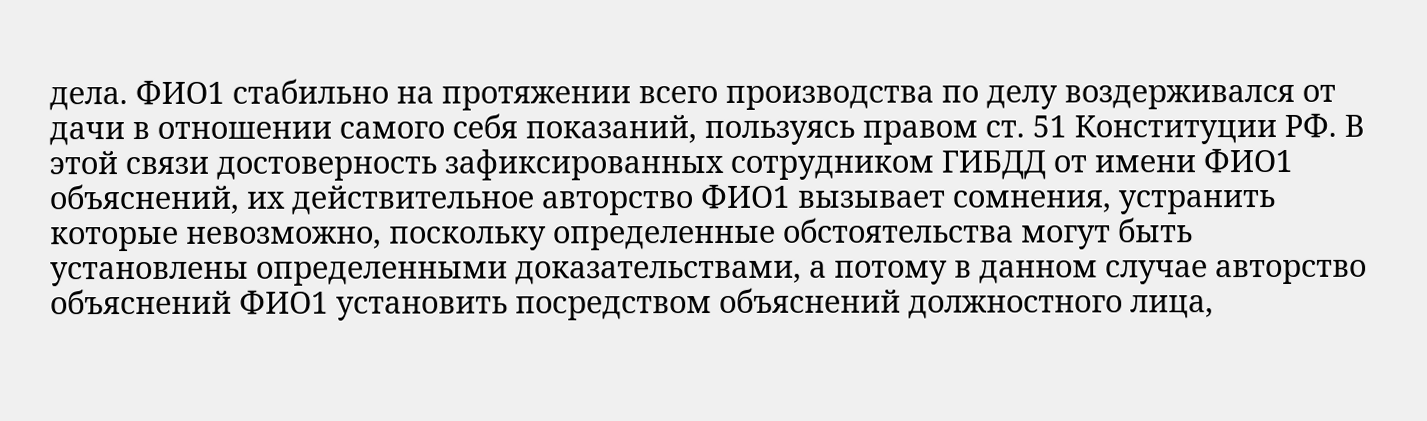дела. ФИО1 стабильно на протяжении всего производства по делу воздерживался от дачи в отношении самого себя показаний, пользуясь правом ст. 51 Конституции РФ. В этой связи достоверность зафиксированных сотрудником ГИБДД от имени ФИО1 объяснений, их действительное авторство ФИО1 вызывает сомнения, устранить которые невозможно, поскольку определенные обстоятельства могут быть установлены определенными доказательствами, а потому в данном случае авторство объяснений ФИО1 установить посредством объяснений должностного лица,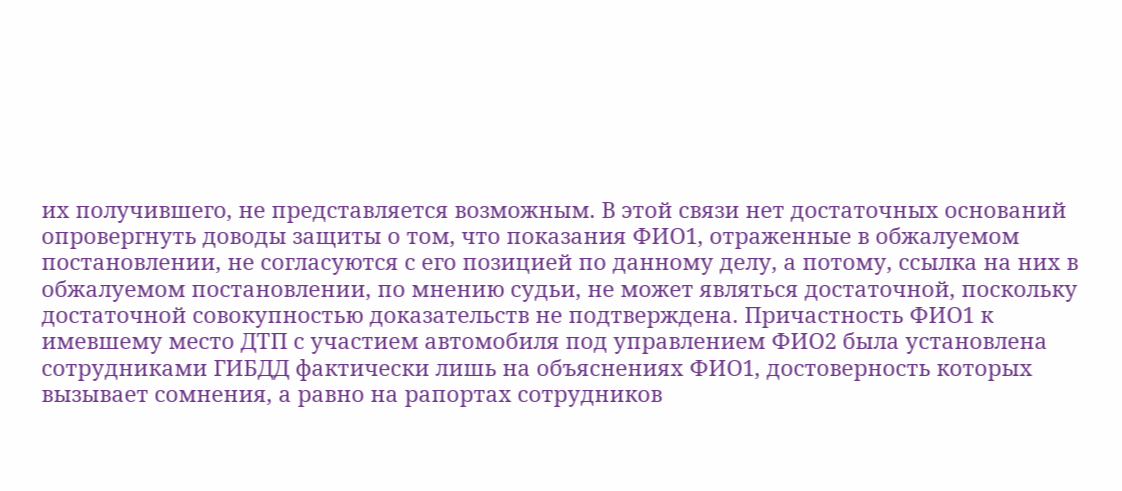их получившего, не представляется возможным. В этой связи нет достаточных оснований опровергнуть доводы защиты о том, что показания ФИО1, отраженные в обжалуемом постановлении, не согласуются с его позицией по данному делу, а потому, ссылка на них в обжалуемом постановлении, по мнению судьи, не может являться достаточной, поскольку достаточной совокупностью доказательств не подтверждена. Причастность ФИО1 к имевшему место ДТП с участием автомобиля под управлением ФИО2 была установлена сотрудниками ГИБДД фактически лишь на объяснениях ФИО1, достоверность которых вызывает сомнения, а равно на рапортах сотрудников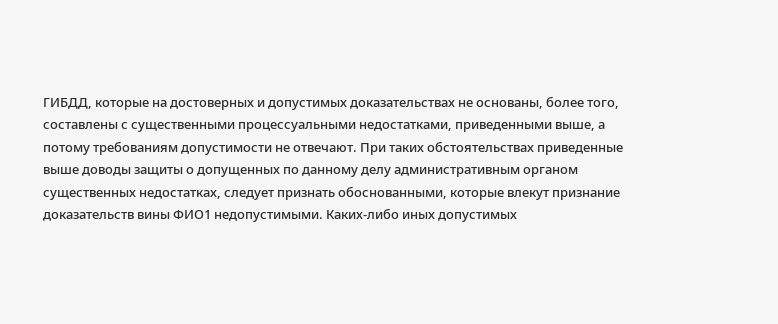ГИБДД, которые на достоверных и допустимых доказательствах не основаны, более того, составлены с существенными процессуальными недостатками, приведенными выше, а потому требованиям допустимости не отвечают. При таких обстоятельствах приведенные выше доводы защиты о допущенных по данному делу административным органом существенных недостатках, следует признать обоснованными, которые влекут признание доказательств вины ФИО1 недопустимыми. Каких-либо иных допустимых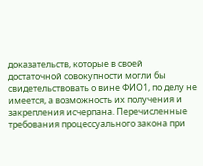доказательств, которые в своей достаточной совокупности могли бы свидетельствовать о вине ФИО1, по делу не имеется, а возможность их получения и закрепления исчерпана. Перечисленные требования процессуального закона при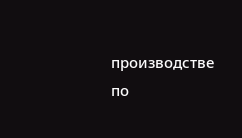производстве по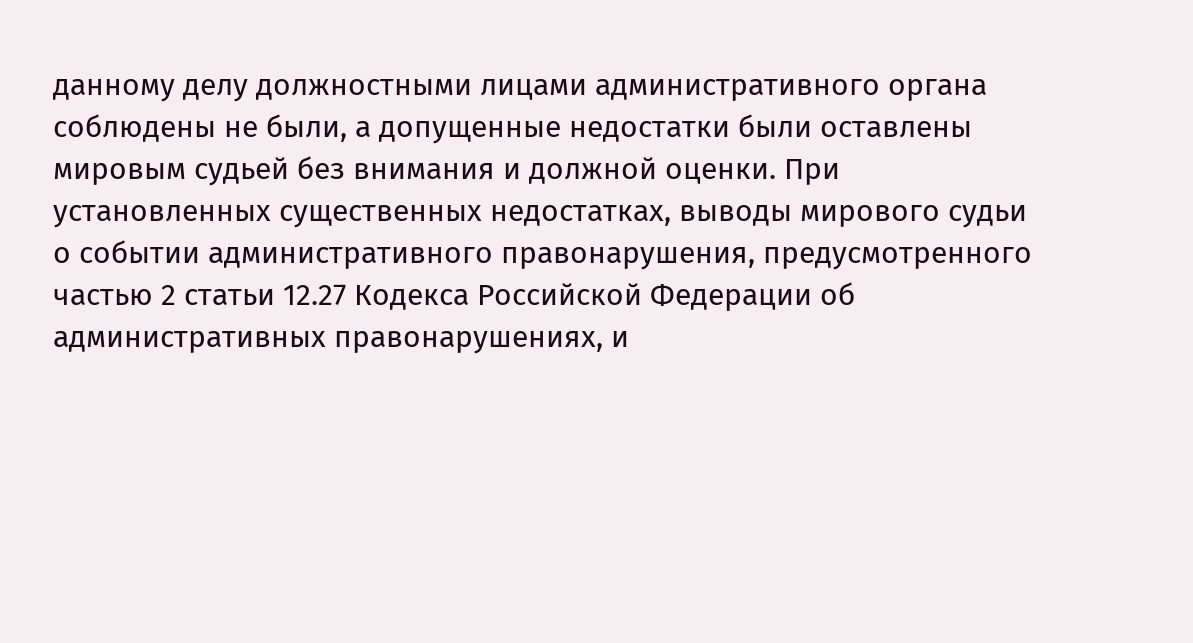данному делу должностными лицами административного органа соблюдены не были, а допущенные недостатки были оставлены мировым судьей без внимания и должной оценки. При установленных существенных недостатках, выводы мирового судьи о событии административного правонарушения, предусмотренного частью 2 статьи 12.27 Кодекса Российской Федерации об административных правонарушениях, и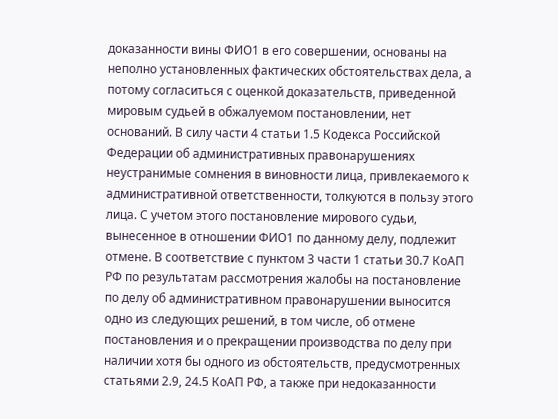доказанности вины ФИО1 в его совершении, основаны на неполно установленных фактических обстоятельствах дела, а потому согласиться с оценкой доказательств, приведенной мировым судьей в обжалуемом постановлении, нет оснований. В силу части 4 статьи 1.5 Кодекса Российской Федерации об административных правонарушениях неустранимые сомнения в виновности лица, привлекаемого к административной ответственности, толкуются в пользу этого лица. С учетом этого постановление мирового судьи, вынесенное в отношении ФИО1 по данному делу, подлежит отмене. В соответствие с пунктом 3 части 1 статьи 30.7 КоАП РФ по результатам рассмотрения жалобы на постановление по делу об административном правонарушении выносится одно из следующих решений, в том числе, об отмене постановления и о прекращении производства по делу при наличии хотя бы одного из обстоятельств, предусмотренных статьями 2.9, 24.5 КоАП РФ, а также при недоказанности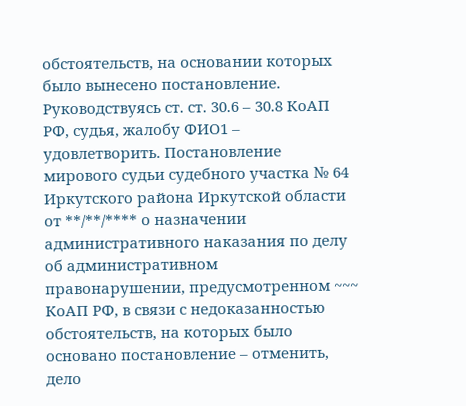обстоятельств, на основании которых было вынесено постановление. Руководствуясь ст. ст. 30.6 – 30.8 КоАП РФ, судья, жалобу ФИО1 – удовлетворить. Постановление мирового судьи судебного участка № 64 Иркутского района Иркутской области от **/**/**** о назначении административного наказания по делу об административном правонарушении, предусмотренном ~~~ КоАП РФ, в связи с недоказанностью обстоятельств, на которых было основано постановление – отменить, дело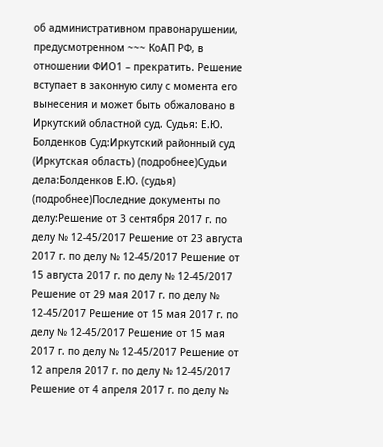об административном правонарушении, предусмотренном ~~~ КоАП РФ, в отношении ФИО1 – прекратить. Решение вступает в законную силу с момента его вынесения и может быть обжаловано в Иркутский областной суд. Судья: Е.Ю. Болденков Суд:Иркутский районный суд (Иркутская область) (подробнее)Судьи дела:Болденков Е.Ю. (судья) (подробнее)Последние документы по делу:Решение от 3 сентября 2017 г. по делу № 12-45/2017 Решение от 23 августа 2017 г. по делу № 12-45/2017 Решение от 15 августа 2017 г. по делу № 12-45/2017 Решение от 29 мая 2017 г. по делу № 12-45/2017 Решение от 15 мая 2017 г. по делу № 12-45/2017 Решение от 15 мая 2017 г. по делу № 12-45/2017 Решение от 12 апреля 2017 г. по делу № 12-45/2017 Решение от 4 апреля 2017 г. по делу №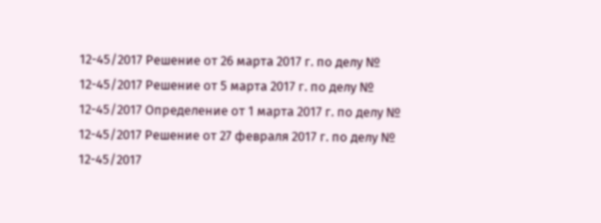12-45/2017 Решение от 26 марта 2017 г. по делу № 12-45/2017 Решение от 5 марта 2017 г. по делу № 12-45/2017 Определение от 1 марта 2017 г. по делу № 12-45/2017 Решение от 27 февраля 2017 г. по делу № 12-45/2017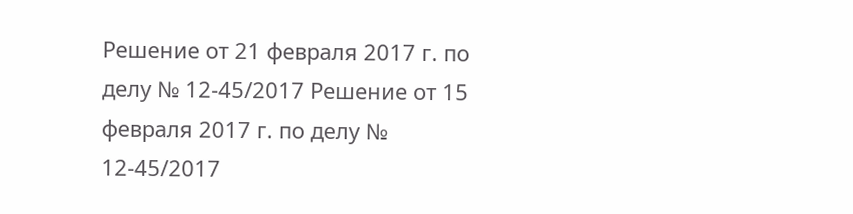Решение от 21 февраля 2017 г. по делу № 12-45/2017 Решение от 15 февраля 2017 г. по делу № 12-45/2017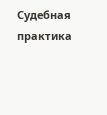Судебная практика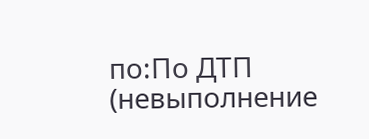по:По ДТП (невыполнение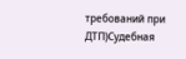требований при ДТП)Судебная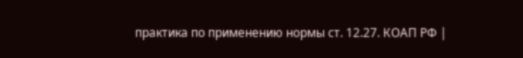практика по применению нормы ст. 12.27. КОАП РФ |